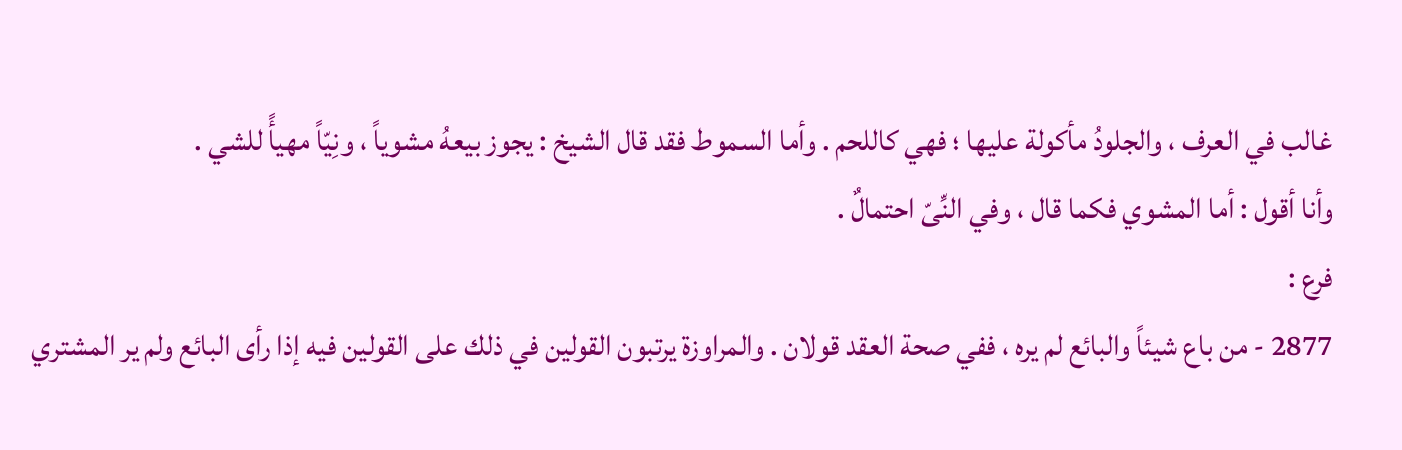غالب في العرف ، والجلودُ مأكولة عليها ؛ فهي كاللحم . وأما السموط فقد قال الشيخ : يجوز بيعهُ مشوياً ، ونِيّاً مهيأً للشي .
وأنا أقول : أما المشوي فكما قال ، وفي النِّىّ احتمالٌ .
فرع :
2877 - من باع شيئاً والبائع لم يره ، ففي صحة العقد قولان . والمراوزة يرتبون القولين في ذلك على القولين فيه إذا رأى البائع ولم ير المشتري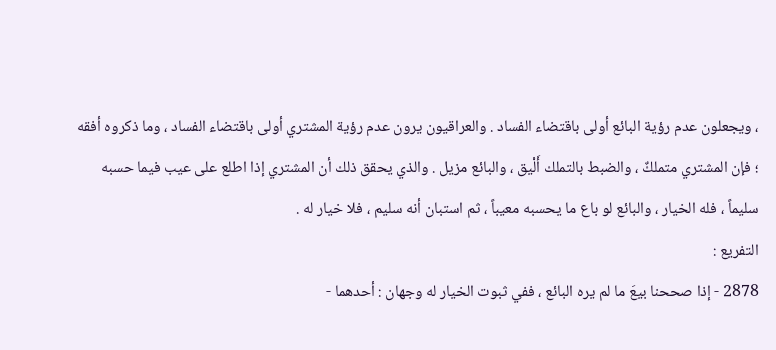، ويجعلون عدم رؤية البائع أولى باقتضاء الفساد . والعراقيون يرون عدم رؤية المشتري أولى باقتضاء الفساد ، وما ذكروه أفقه ؛ فإن المشتري متملكٌ ، والضبط بالتملك أَلْيق ، والبائع مزيل . والذي يحقق ذلك أن المشتري إذا اطلع على عيب فيما حسبه سليماً ، فله الخيار ، والبائع لو باع ما يحسبه معيباً ، ثم استبان أنه سليم ، فلا خيار له .
التفريع :
2878 - إذا صححنا بيعَ ما لم يره البائع ، ففي ثبوت الخيار له وجهان : أحدهما -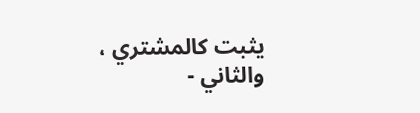يثبت كالمشتري ، والثاني -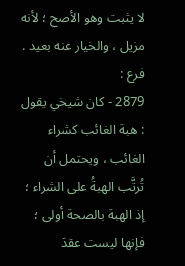لا يثبت وهو الأصح ؛ لأنه مزيل ، والخيار عنه بعيد .
فرع :
2879 - كان شيخي يقول : هبة الغائب كشراء الغائب ، ويحتمل أن تُرتَّب الهبةُ على الشراء ؛ إذ الهبة بالصحة أولى ؛ فإنها ليست عقدَ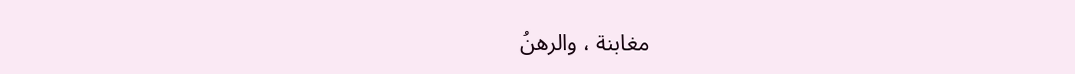مغابنة ، والرهنُ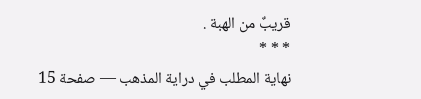قريبٌ من الهبة .
* * *
نهاية المطلب في دراية المذهب — صفحة 15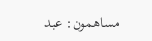مساهمون: عبد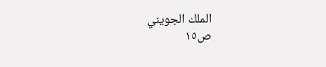الملك الجويني
ص١٥